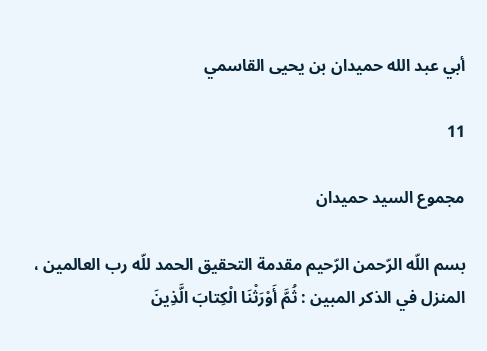أبي عبد الله حميدان بن يحيى القاسمي

11

مجموع السيد حميدان

بسم اللّه الرّحمن الرّحيم مقدمة التحقيق الحمد للّه رب العالمين ، المنزل في الذكر المبين : ثُمَّ أَوْرَثْنَا الْكِتابَ الَّذِينَ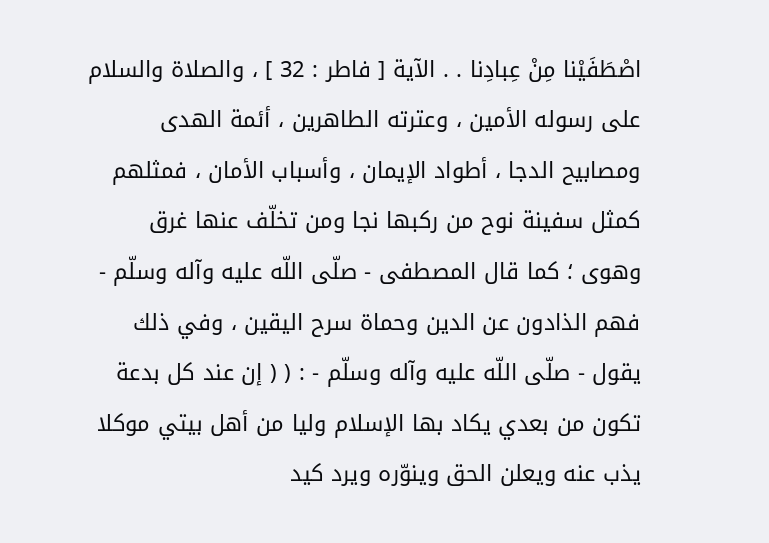اصْطَفَيْنا مِنْ عِبادِنا . . الآية [ فاطر : 32 ] ، والصلاة والسلام على رسوله الأمين ، وعترته الطاهرين ، أئمة الهدى ومصابيح الدجا ، أطواد الإيمان ، وأسباب الأمان ، فمثلهم كمثل سفينة نوح من ركبها نجا ومن تخلّف عنها غرق وهوى ؛ كما قال المصطفى - صلّى اللّه عليه وآله وسلّم - فهم الذادون عن الدين وحماة سرح اليقين ، وفي ذلك يقول - صلّى اللّه عليه وآله وسلّم - : ( ( إن عند كل بدعة تكون من بعدي يكاد بها الإسلام وليا من أهل بيتي موكلا يذب عنه ويعلن الحق وينوّره ويرد كيد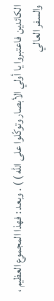الكائدين فاعتبروا يا أولي الأبصار وتوكّلوا على اللّه ) ) . وبعد : فهذا المجموع العظيم ، والسفر العالي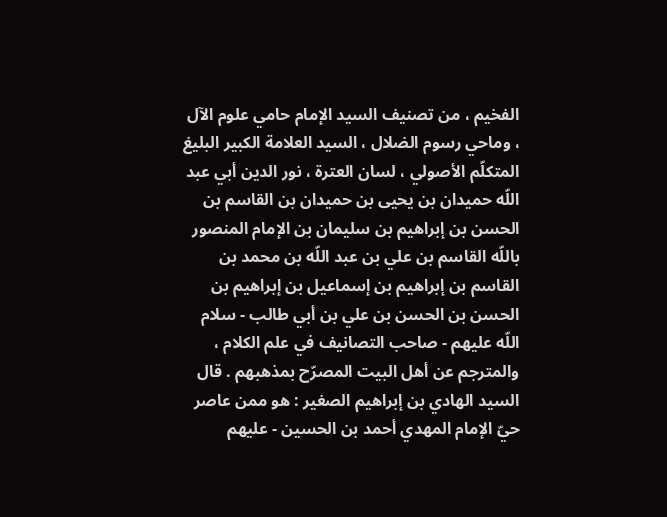الفخيم ، من تصنيف السيد الإمام حامي علوم الآل ، وماحي رسوم الضلال ، السيد العلامة الكبير البليغ المتكلّم الأصولي ، لسان العترة ، نور الدين أبي عبد اللّه حميدان بن يحيى بن حميدان بن القاسم بن الحسن بن إبراهيم بن سليمان بن الإمام المنصور باللّه القاسم بن علي بن عبد اللّه بن محمد بن القاسم بن إبراهيم بن إسماعيل بن إبراهيم بن الحسن بن الحسن بن علي بن أبي طالب - سلام اللّه عليهم - صاحب التصانيف في علم الكلام ، والمترجم عن أهل البيت المصرّح بمذهبهم . قال السيد الهادي بن إبراهيم الصغير : هو ممن عاصر حيّ الإمام المهدي أحمد بن الحسين - عليهم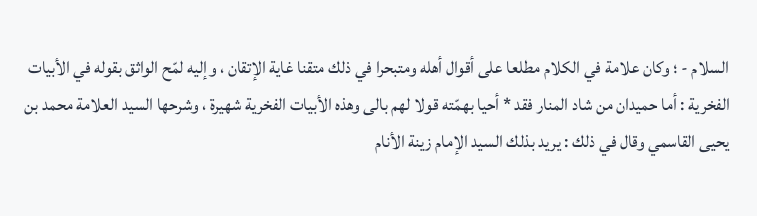السلام - ؛ وكان علامة في الكلام مطلعا على أقوال أهله ومتبحرا في ذلك متقنا غاية الإتقان ، وإليه لمّح الواثق بقوله في الأبيات الفخرية : أما حميدان من شاد المنار فقد * أحيا بهمّته قولا لهم بالى وهذه الأبيات الفخرية شهيرة ، وشرحها السيد العلامة محمد بن يحيى القاسمي وقال في ذلك : يريد بذلك السيد الإمام زينة الأنام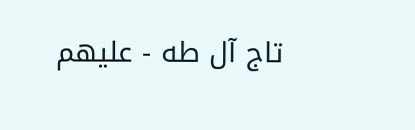تاج آل طه - عليهم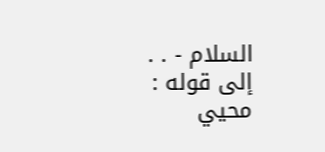السلام - . . إلى قوله : محيي